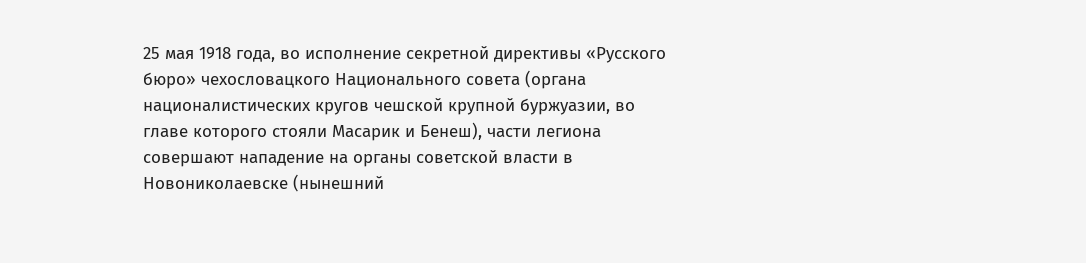25 мая 1918 года, во исполнение секретной директивы «Русского бюро» чехословацкого Национального совета (органа националистических кругов чешской крупной буржуазии, во главе которого стояли Масарик и Бенеш), части легиона совершают нападение на органы советской власти в Новониколаевске (нынешний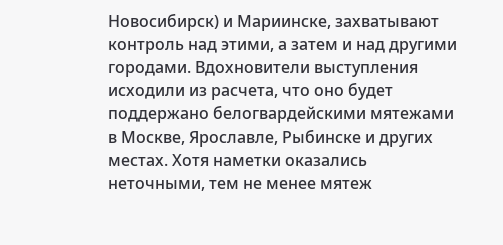Новосибирск) и Мариинске, захватывают контроль над этими, а затем и над другими городами. Вдохновители выступления исходили из расчета, что оно будет поддержано белогвардейскими мятежами в Москве, Ярославле, Рыбинске и других местах. Хотя наметки оказались неточными, тем не менее мятеж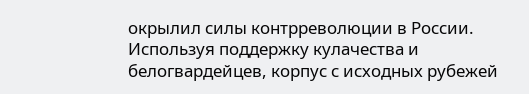окрылил силы контрреволюции в России. Используя поддержку кулачества и белогвардейцев, корпус с исходных рубежей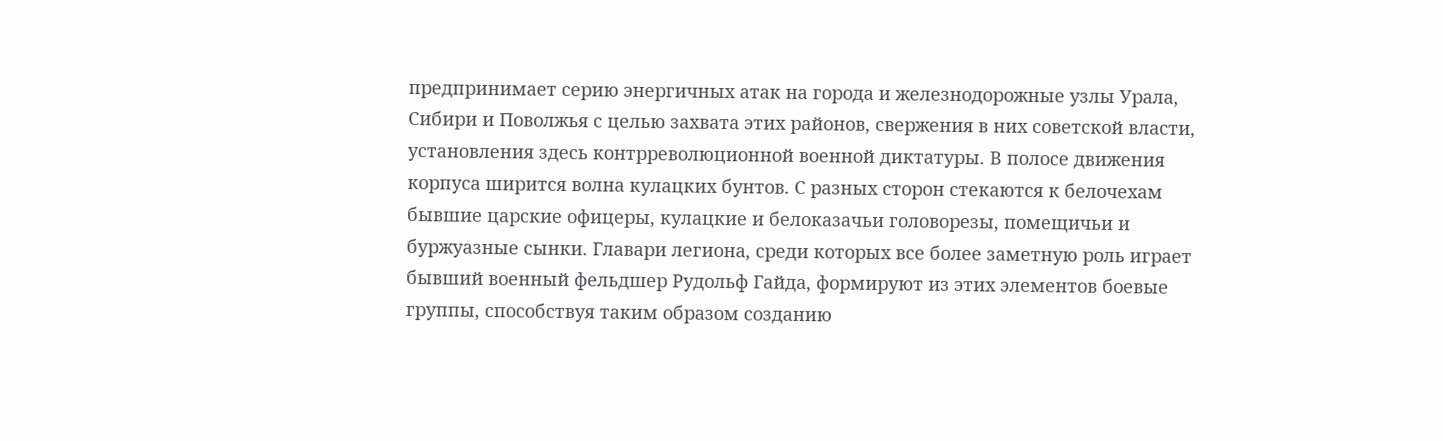предпринимает серию энергичных атак на города и железнодорожные узлы Урала, Сибири и Поволжья с целью захвата этих районов, свержения в них советской власти, установления здесь контрреволюционной военной диктатуры. В полосе движения корпуса ширится волна кулацких бунтов. С разных сторон стекаются к белочехам бывшие царские офицеры, кулацкие и белоказачьи головорезы, помещичьи и буржуазные сынки. Главари легиона, среди которых все более заметную роль играет бывший военный фельдшер Рудольф Гайда, формируют из этих элементов боевые группы, способствуя таким образом созданию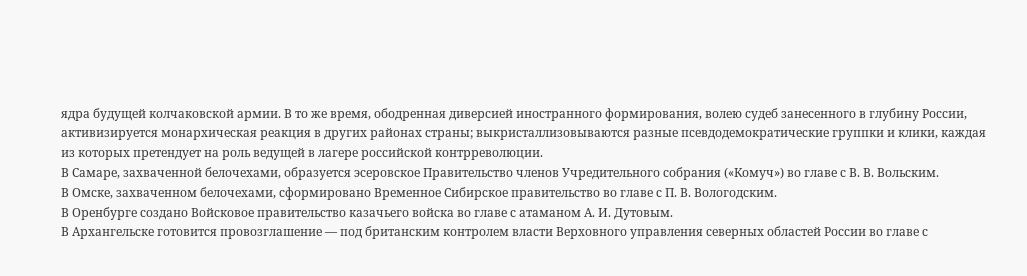ядра будущей колчаковской армии. В то же время, ободренная диверсией иностранного формирования, волею судеб занесенного в глубину России, активизируется монархическая реакция в других районах страны; выкристаллизовываются разные псевдодемократические группки и клики, каждая из которых претендует на роль ведущей в лагере российской контрреволюции.
В Самаре, захваченной белочехами, образуется эсеровское Правительство членов Учредительного собрания («Комуч») во главе с В. В. Вольским.
В Омске, захваченном белочехами, сформировано Временное Сибирское правительство во главе с П. В. Вологодским.
В Оренбурге создано Войсковое правительство казачьего войска во главе с атаманом А. И. Дутовым.
В Архангельске готовится провозглашение — под британским контролем власти Верховного управления северных областей России во главе с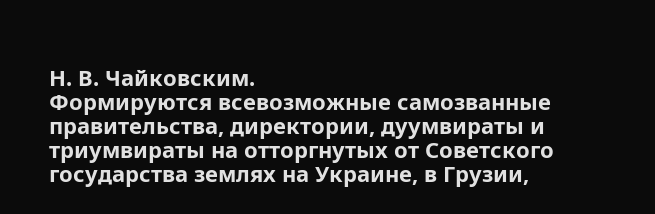Н. В. Чайковским.
Формируются всевозможные самозванные правительства, директории, дуумвираты и триумвираты на отторгнутых от Советского государства землях на Украине, в Грузии,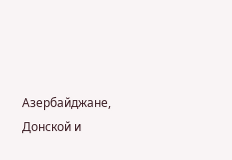Азербайджане, Донской и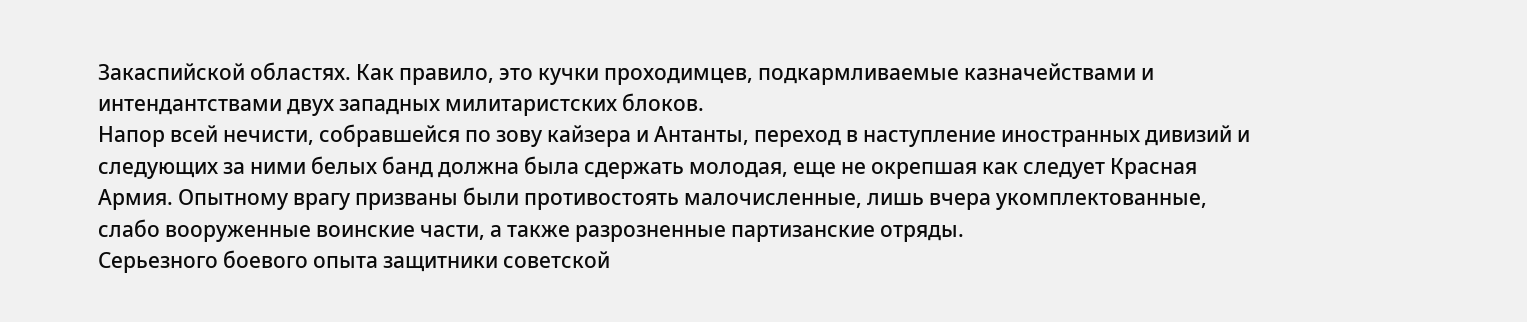Закаспийской областях. Как правило, это кучки проходимцев, подкармливаемые казначействами и интендантствами двух западных милитаристских блоков.
Напор всей нечисти, собравшейся по зову кайзера и Антанты, переход в наступление иностранных дивизий и следующих за ними белых банд должна была сдержать молодая, еще не окрепшая как следует Красная Армия. Опытному врагу призваны были противостоять малочисленные, лишь вчера укомплектованные, слабо вооруженные воинские части, а также разрозненные партизанские отряды.
Серьезного боевого опыта защитники советской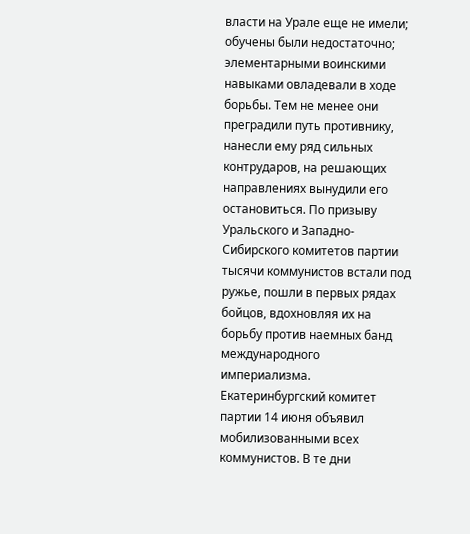власти на Урале еще не имели; обучены были недостаточно; элементарными воинскими навыками овладевали в ходе борьбы. Тем не менее они преградили путь противнику, нанесли ему ряд сильных контрударов, на решающих направлениях вынудили его остановиться. По призыву Уральского и Западно-Сибирского комитетов партии тысячи коммунистов встали под ружье, пошли в первых рядах бойцов, вдохновляя их на борьбу против наемных банд международного империализма.
Екатеринбургский комитет партии 14 июня объявил мобилизованными всех коммунистов. В те дни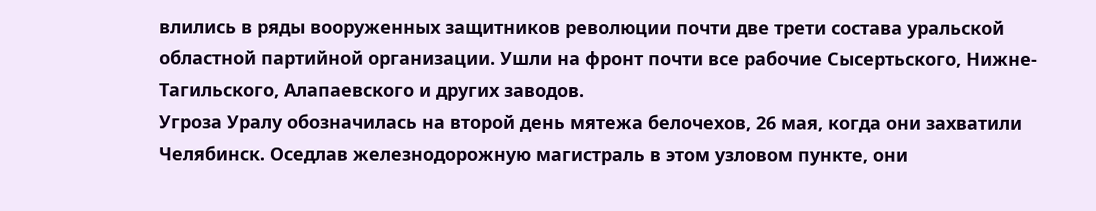влились в ряды вооруженных защитников революции почти две трети состава уральской областной партийной организации. Ушли на фронт почти все рабочие Сысертьского, Нижне-Тагильского, Алапаевского и других заводов.
Угроза Уралу обозначилась на второй день мятежа белочехов, 26 мая, когда они захватили Челябинск. Оседлав железнодорожную магистраль в этом узловом пункте, они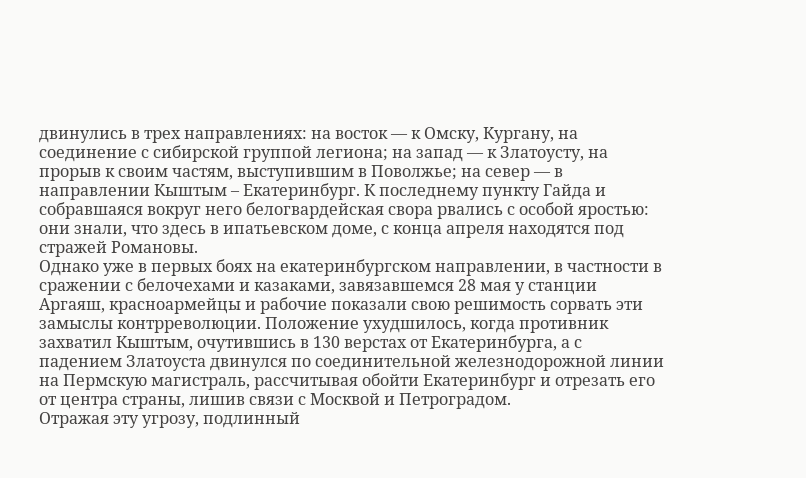двинулись в трех направлениях: на восток — к Омску, Кургану, на соединение с сибирской группой легиона; на запад — к Златоусту, на прорыв к своим частям, выступившим в Поволжье; на север — в направлении Кыштым – Екатеринбург. К последнему пункту Гайда и собравшаяся вокруг него белогвардейская свора рвались с особой яростью: они знали, что здесь в ипатьевском доме, с конца апреля находятся под стражей Романовы.
Однако уже в первых боях на екатеринбургском направлении, в частности в сражении с белочехами и казаками, завязавшемся 28 мая у станции Аргаяш, красноармейцы и рабочие показали свою решимость сорвать эти замыслы контрреволюции. Положение ухудшилось, когда противник захватил Кыштым, очутившись в 130 верстах от Екатеринбурга, а с падением Златоуста двинулся по соединительной железнодорожной линии на Пермскую магистраль, рассчитывая обойти Екатеринбург и отрезать его от центра страны, лишив связи с Москвой и Петроградом.
Отражая эту угрозу, подлинный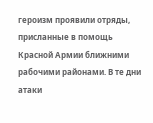героизм проявили отряды, присланные в помощь Красной Армии ближними рабочими районами. В те дни атаки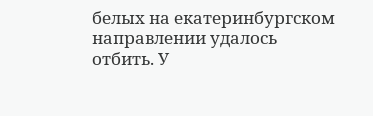белых на екатеринбургском направлении удалось отбить. У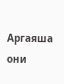Аргаяша они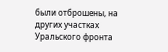были отброшены, на других участках Уральского фронта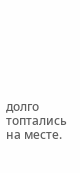долго топтались на месте.